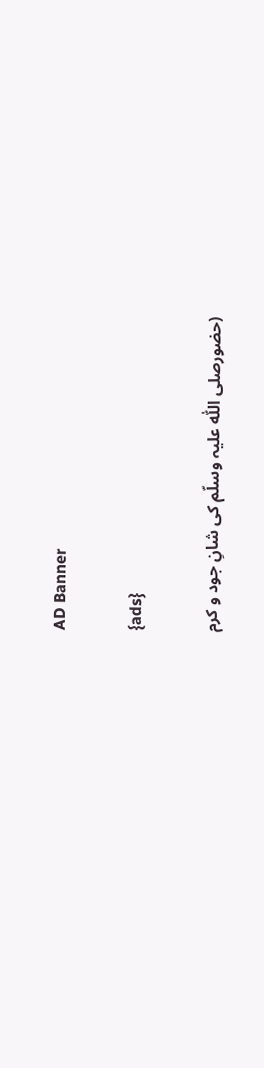AD Banner

{ads}

(حضورصلی اللّٰہ علیہ وسلّم کی شانِ جود و کرم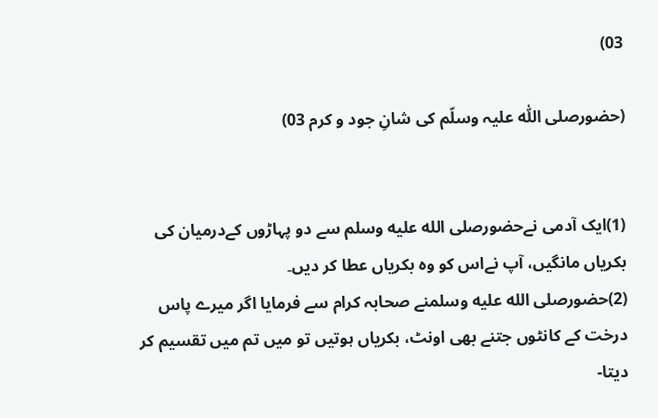03)

(حضورصلی اللّٰہ علیہ وسلّم کی شانِ جود و کرم 03)


(1)ایک آدمی نےحضورصلى الله عليه وسلم سے دو پہاڑوں کےدرمیان کی بکریاں مانگیں، آپ نےاس کو وہ بکریاں عطا کر دیں۔
(2)حضورصلى الله عليه وسلمنے صحابہ کرام سے فرمایا اگر میرے پاس درخت کے کانٹوں جتنے بھی اونٹ، بکریاں ہوتیں تو میں تم میں تقسیم کر دیتا-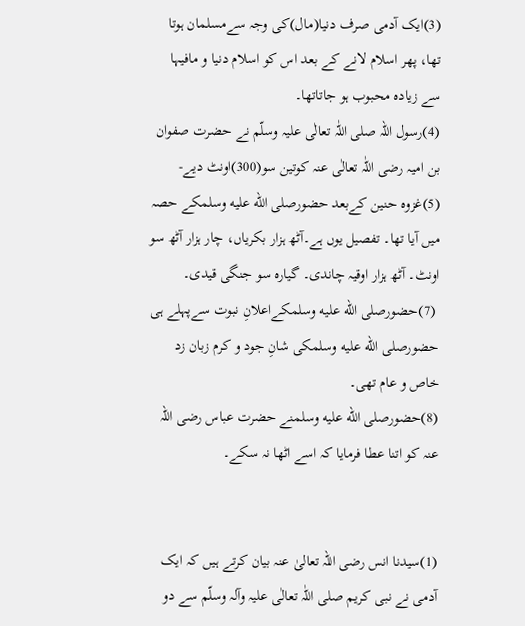(3)ایک آدمی صرف دنیا(مال)کی وجہ سےمسلمان ہوتا تھا، پھر اسلام لانے کے بعد اس کو اسلام دنیا و مافیہا سے زیادہ محبوب ہو جاتاتھا۔
(4)رسول اللہ صلی اللّٰہ تعالٰی علیہ وسلّم نے حضرت صفوان بن امیہ رضی اللّٰہ تعالٰی عنہ کوتین سو(300)اونٹ دیے-
(5)غزوہ حنین کےبعد حضورصلى الله عليه وسلمکے حصہ میں آیا تھا۔ تفصیل یوں ہے۔آٹھ ہزار بکریاں، چار ہزار آٹھ سو اونٹ۔ آٹھ ہزار اوقیہ چاندی۔ گیارہ سو جنگی قیدی۔
 (7)حضورصلى الله عليه وسلمکےاعلانِ نبوت سےپہلے ہی حضورصلى الله عليه وسلمکی شانِ جود و کرم زبان زد خاص و عام تھی۔
(8)حضورصلى الله عليه وسلمنے حضرت عباس رضی اللہ عنہ کو اتنا عطا فرمایا کہ اسے اٹھا نہ سکے۔


(1)سیدنا انس رضی اللہ تعالیٰ عنہ بیان کرتے ہیں کہ ایک آدمی نے نبی کریم صلی اللّٰہ تعالٰی علیہ وآلہ وسلّم سے دو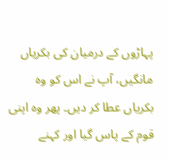پہاڑوں کے درمیان کی بکریاں مانگیں، آپ نے اس کو وہ بکریاں عطا کر دیں۔ پھر وہ اپنی قوم کے پاس گیا اور کہنے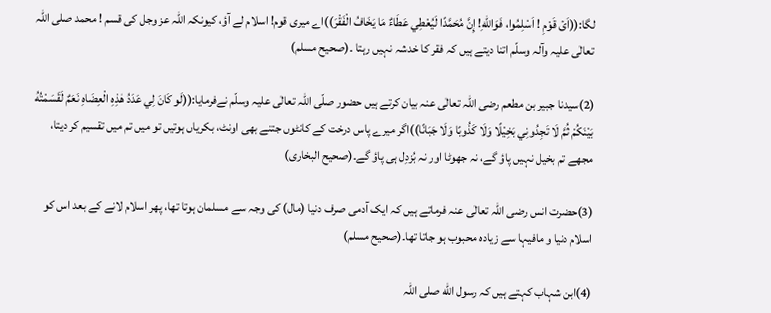لگا:((اَىۡ قَوْمِ ! اَسْلِمُوا، فَوَاللّٰهِ! إِنَّ مُحَمَّدًا لَيُعْطِي عَطَاءٌ مَا يَخَافُ الْفَقْرَ))اے میری قوم! اسلام لے آؤ، کیونکہ اللہ عز وجل کی قسم ! محمد صلی اللہ تعالٰی علیہ وآلہ وسلّم اتنا دیتے ہیں کہ فقر کا خدشہ نہیں رہتا ۔(صحیح مسلم)

(2)سیدنا جبیر بن مطعم رضی اللہ تعالٰی عنہ بیان کرتے ہیں حضور صلّی اللّٰہ تعالٰی علیہ وسلّم نےفرمایا:((لَو كَانَ لِي عَدَدُ هٰذِهِ الْعِضَاهِ نَعَمٌ لَقَسَمْتُهُ بَيْنَكُمْ ثُمَّ لَا تَجِدُونِي بَخِيْلًا وَلَا كَذُوبًا وَلَا جَبَانًا))اگر میرے پاس درخت کے کانٹوں جتنے بھی اونٹ، بکریاں ہوتیں تو میں تم میں تقسیم کر دیتا، مجھے تم بخیل نہیں پاؤ گے، نہ جھوٹا اور نہ بُزدِل ہی پاؤ گے۔(صحیح البخاری)

(3)حضرت انس رضی اللہ تعالٰی عنہ فرماتے ہیں کہ ایک آدمی صرف دنیا (مال) کی وجہ سے مسلمان ہوتا تھا، پھر اسلام لانے کے بعد اس کو اسلام دنیا و مافیہا سے زیادہ محبوب ہو جاتا تھا۔(صحیح مسلم)

(4)ابن شہاب کہتے ہیں کہ رسول الله صلی اللّٰہ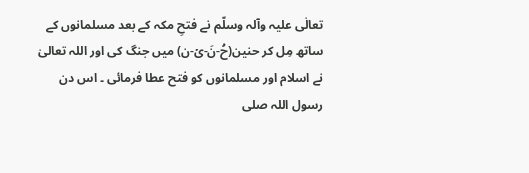تعالٰی علیہ وآلہ وسلّم نے فتحِ مکہ کے بعد مسلمانوں کے ساتھ مِل کر حنین(حُ-نَ-یۡ-ن) میں جنگ کی اور اللہ تعالیٰ نے اسلام اور مسلمانوں کو فتح عطا فرمائی ۔ اس دن رسول اللہ صلی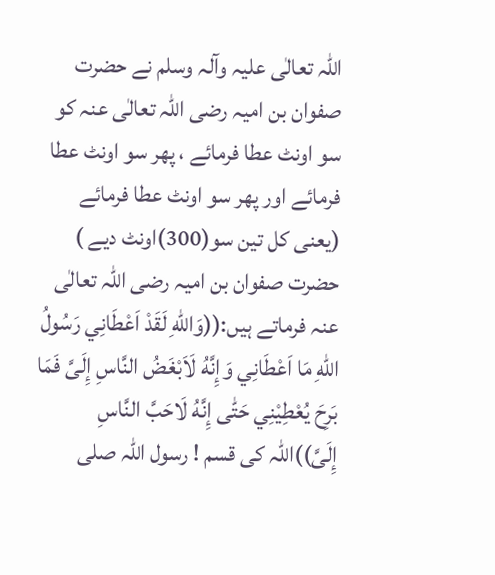اللّٰہ تعالٰی علیہ وآلہ وسلم نے حضرت صفوان بن امیہ رضی اللّٰہ تعالٰی عنہ کو سو اونٹ عطا فرمائے ، پھر سو اونٹ عطا فرمائے اور پھر سو اونٹ عطا فرمائے (یعنی کل تین سو(300)اونٹ دیے ) حضرت صفوان بن امیہ رضی اللہ تعالٰی عنہ فرماتے ہیں:((وَاللّٰهِ لَقَدْ اَعْطَانِي رَسُولُ اللّٰهِ مَا اَعْطَانِي وَإِنَّهُ لَاَبْغَضُ النَّاسِ إِلَىَّ فَمَا بَرِحَ يُعْطِيْنِي حَتّٰى إِنَّهُ لَاحَبَّ النَّاسِ إِلَىَّ))اللہ کی قسم ! رسول اللہ صلی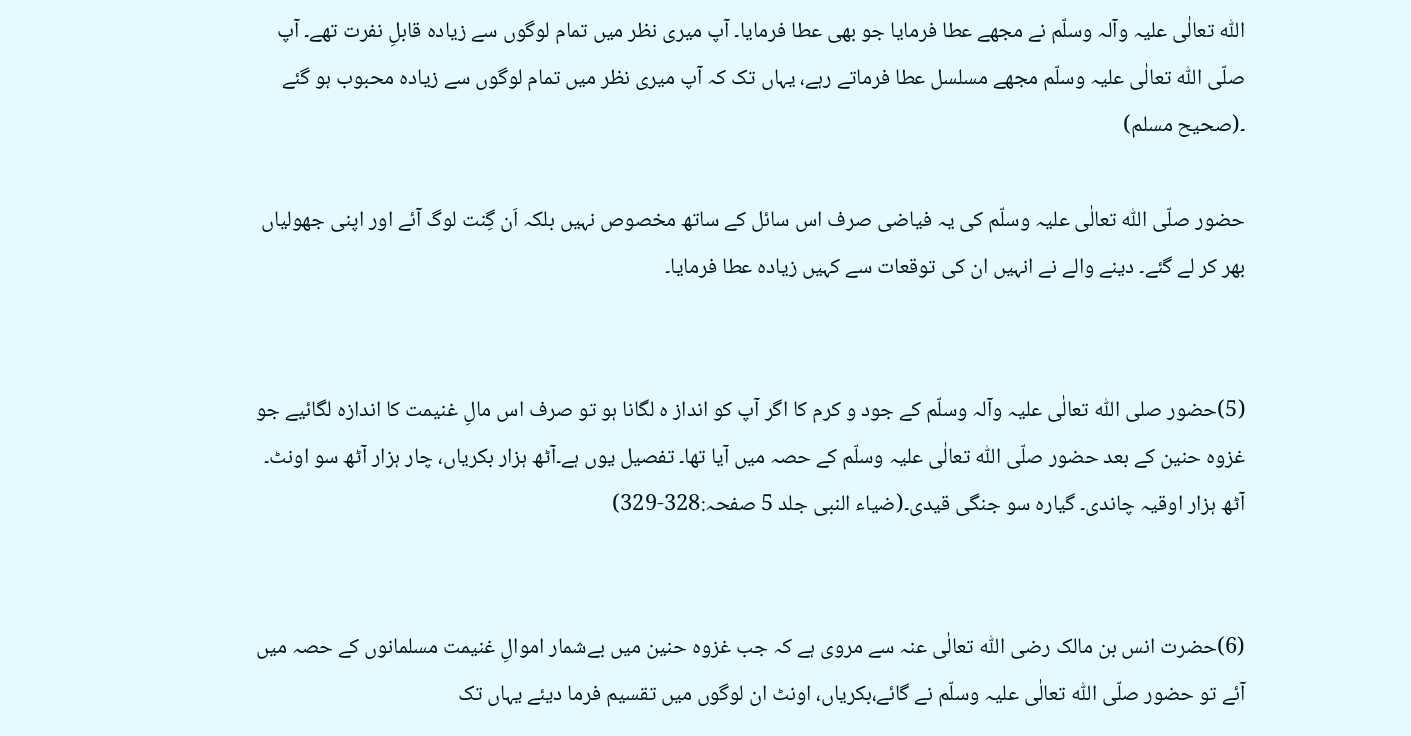اللّٰہ تعالٰی علیہ وآلہ وسلّم نے مجھے عطا فرمایا جو بھی عطا فرمایا۔ آپ میری نظر میں تمام لوگوں سے زیادہ قابلِ نفرت تھے۔ آپ صلّی اللّٰہ تعالٰی علیہ وسلّم مجھے مسلسل عطا فرماتے رہے، یہاں تک کہ آپ میری نظر میں تمام لوگوں سے زیادہ محبوب ہو گئے ۔(صحیح مسلم)

حضور صلّی اللّٰہ تعالٰی علیہ وسلّم کی یہ فیاضی صرف اس سائل کے ساتھ مخصوص نہیں بلکہ اَن گِنت لوگ آئے اور اپنی جھولیاں بھر کر لے گئے۔ دینے والے نے انہیں ان کی توقعات سے کہیں زیادہ عطا فرمایا۔


(5)حضور صلی اللّٰہ تعالٰی علیہ وآلہ وسلّم کے جود و کرم کا اگر آپ کو انداز ہ لگانا ہو تو صرف اس مالِ غنیمت کا اندازہ لگائیے جو غزوہ حنین کے بعد حضور صلّی اللّٰہ تعالٰی علیہ وسلّم کے حصہ میں آیا تھا۔ تفصیل یوں ہے۔آٹھ ہزار بکریاں، چار ہزار آٹھ سو اونٹ۔ آٹھ ہزار اوقیہ چاندی۔ گیارہ سو جنگی قیدی۔(ضیاء النبی جلد 5 صفحہ:328-329)


(6)حضرت انس بن مالک رضی اللّٰہ تعالٰی عنہ سے مروی ہے کہ جب غزوہ حنین میں بےشمار اموالِ غنیمت مسلمانوں کے حصہ میں آئے تو حضور صلّی اللّٰہ تعالٰی علیہ وسلّم نے گائے،بکریاں، اونٹ ان لوگوں میں تقسیم فرما دیئے یہاں تک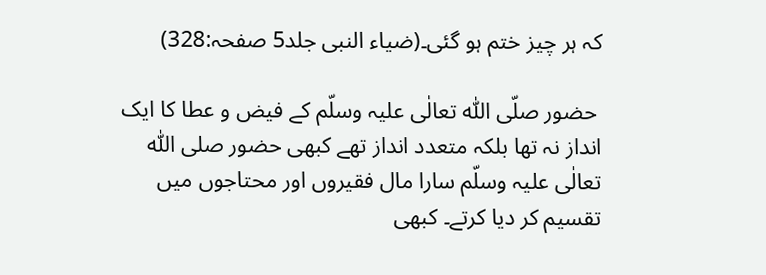کہ ہر چیز ختم ہو گئی۔(ضیاء النبی جلد5 صفحہ:328)

 حضور صلّی اللّٰہ تعالٰی علیہ وسلّم کے فیض و عطا کا ایک انداز نہ تھا بلکہ متعدد انداز تھے كبھی حضور صلی اللّٰہ تعالٰی علیہ وسلّم سارا مال فقیروں اور محتاجوں میں تقسیم کر دیا کرتے۔ کبھی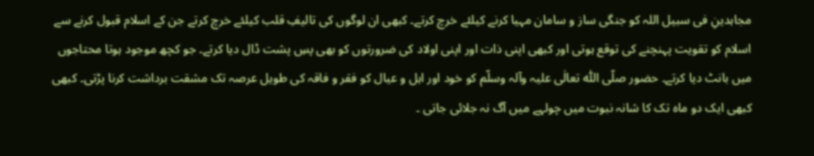مجاہدینِ فی سبیل اللہ کو جنگی ساز و سامان مہیا کرنے کیلئے خرچ کرتے۔ کبھی ان لوگوں کی تالیفِ قلب کیلئے خرچ کرتے جن کے اسلام قبول کرنے سے اسلام کو تقویت پہنچنے کی توقع ہوتی اور کبھی اپنی ذات اور اپنی اولاد کی ضرورتوں کو بھی پسِ پشت ڈال دیا کرتے۔ جو کچھ موجود ہوتا محتاجوں میں بانٹ دیا کرتے۔ حضور صلّی اللّٰہ تعالٰی علیہ وآلہ وسلّم کو خود اور اہل و عیال کو فقر و فاقہ کی طویل عرصہ تک مشقت برداشت کرنا پڑتی۔ کبھی کبھی ایک دو ماہ تک کا شانہ نبوت میں چولہے میں آگ نہ جلائی جاتی ۔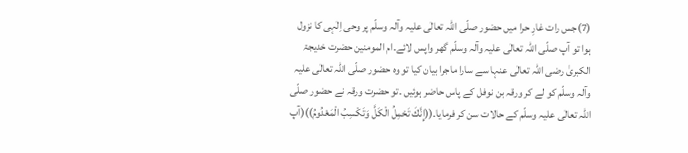(7)جس رات غارِ حرا میں حضور صلّی اللّٰہ تعالٰی علیہ وآلہ وسلّم پر وحی اِلٰہی کا نزول ہوا تو آپ صلّی اللّٰہ تعالٰی علیہ وآلہ وسلّم گھر واپس لائے۔ام المومنین حضرت خدیجۃ الکبریٰ رضی اللّٰہ تعالٰی عنہا سے سارا ماجرا بیان کیا تو وہ حضور صلّی اللّٰہ تعالٰی علیہ وآلہ وسلّم کو لے کر ورقہ بن نوفل کے پاس حاضر ہوئیں ۔تو حضرت ورقہ نے حضور صلّی اللّٰہ تعالٰی علیہ وسلّم کے حالات سن کر فرمایا۔((إِنَّكَ تَحْمِلُ الْكَلَّ وَتَكْسِبُ الْمَعْدُومُ))(آپ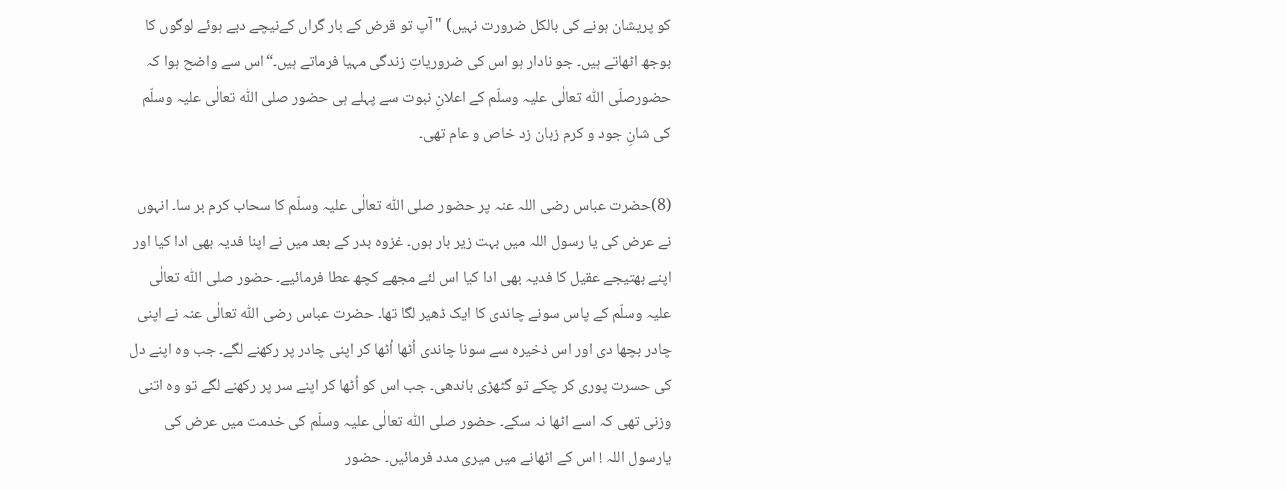کو پریشان ہونے کی بالکل ضرورت نہیں) "آپ تو قرض کے بار گراں کےنیچے دبے ہوئے لوگوں کا بوجھ اٹھاتے ہیں۔ جو نادار ہو اس کی ضروریاتِ زندگی مہیا فرماتے ہیں۔“اس سے واضح ہوا کہ حضورصلّی اللّٰہ تعالٰی علیہ وسلّم کے اعلانِ نبوت سے پہلے ہی حضور صلی اللّٰہ تعالٰی علیہ وسلّم کی شانِ جود و کرم زبان زد خاص و عام تھی۔

(8)حضرت عباس رضی اللہ عنہ پر حضور صلی اللّٰہ تعالٰی علیہ وسلّم کا سحاب کرم بر سا۔ انہوں نے عرض کی یا رسول اللہ میں بہت زیر بار ہوں۔ غزوہ بدر کے بعد میں نے اپنا فدیہ بھی ادا کیا اور اپنے بھتیجے عقیل کا فدیہ بھی ادا کیا اس لئے مجھے کچھ عطا فرمائیے۔ حضور صلی اللّٰہ تعالٰی علیہ وسلّم کے پاس سونے چاندی کا ایک ڈھیر لگا تھا۔ حضرت عباس رضی اللّٰہ تعالٰی عنہ نے اپنی چادر بچھا دی اور اس ذخیره سے سونا چاندی اُٹھا اُٹھا کر اپنی چادر پر رکھنے لگے۔ جب وہ اپنے دل کی حسرت پوری کر چکے تو گٹھڑی باندھی۔ جب اس کو اُٹھا کر اپنے سر پر رکھنے لگے تو وہ اتنی وزنی تھی کہ اسے اٹھا نہ سکے۔ حضور صلی اللّٰہ تعالٰی علیہ وسلّم کی خدمت میں عرض کی یارسول اللہ ! اس کے اٹھانے میں میری مدد فرمائیں۔ حضور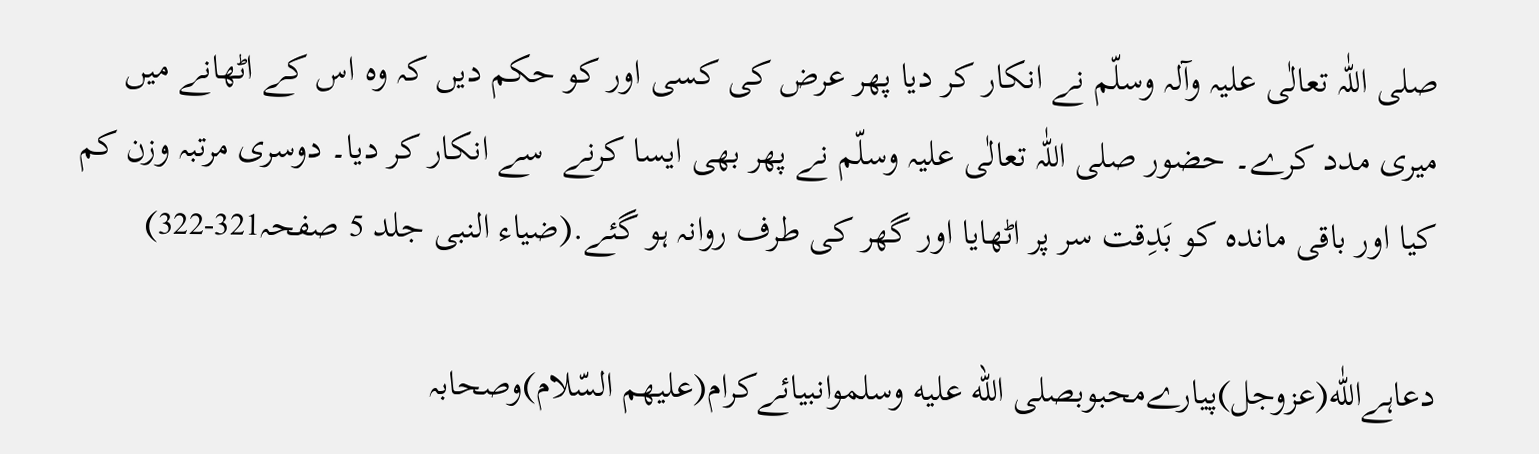صلی اللّٰہ تعالٰی علیہ وآلہ وسلّم نے انکار کر دیا پھر عرض کی کسی اور کو حکم دیں کہ وہ اس کے اٹھانے میں میری مدد کرے۔ حضور صلی اللّٰہ تعالٰی علیہ وسلّم نے پھر بھی ایسا کرنے  سے انکار کر دیا۔ دوسری مرتبہ وزن کم کیا اور باقی ماندہ کو بَدِقت سر پر اٹھایا اور گھر کی طرف روانہ ہو گئے.(ضیاء النبی جلد 5 صفحہ321-322)

دعاہےاللّٰه(عزوجل)پیارےمحبوبصلى الله عليه وسلموانبیائےکرام(علیھم السّلام)وصحابہ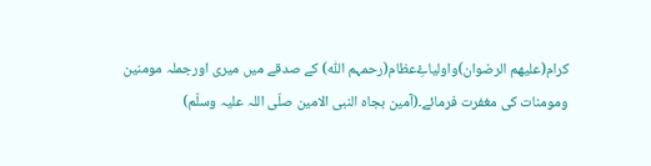کرام(علیھم الرضوان)واولیاۓِعظام(رحمہم اللّٰه) کے صدقے میں میری اورجملہ مومنین ومومنات کی مغفرت فرمائے۔(آمین بجاہ النبی الامین صلّی اللہ علیہ وسلّم)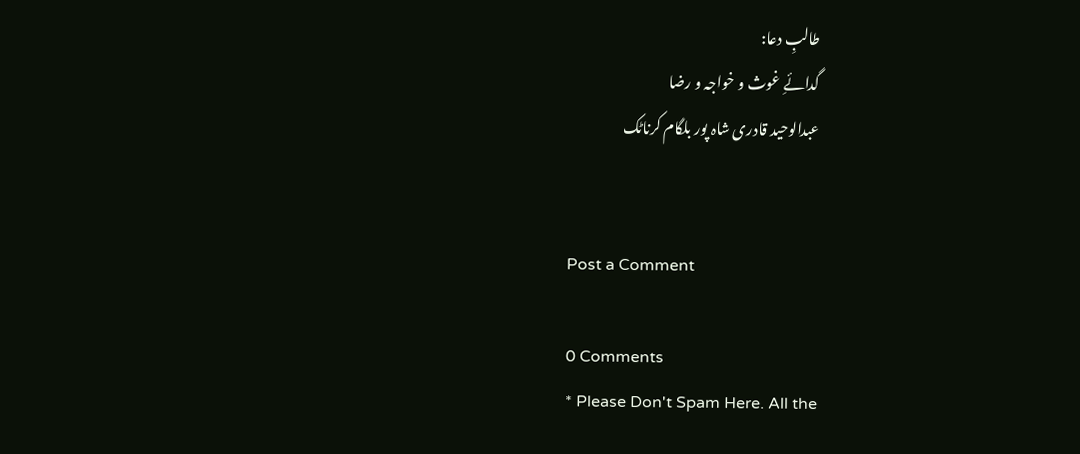طالبِ دعا:
گدائےِ غوث و خواجہ و رضا
عبدالوحید قادری شاہ پور بلگام کرناٹک


Post a Comment

0 Comments
* Please Don't Spam Here. All the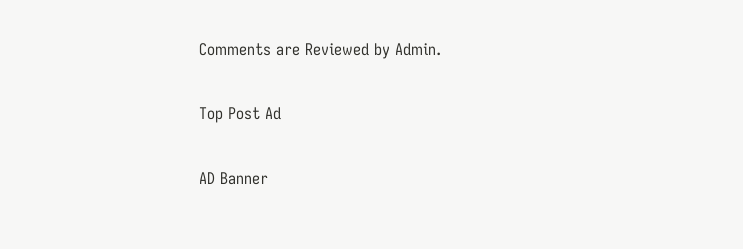Comments are Reviewed by Admin.

Top Post Ad

AD Banner